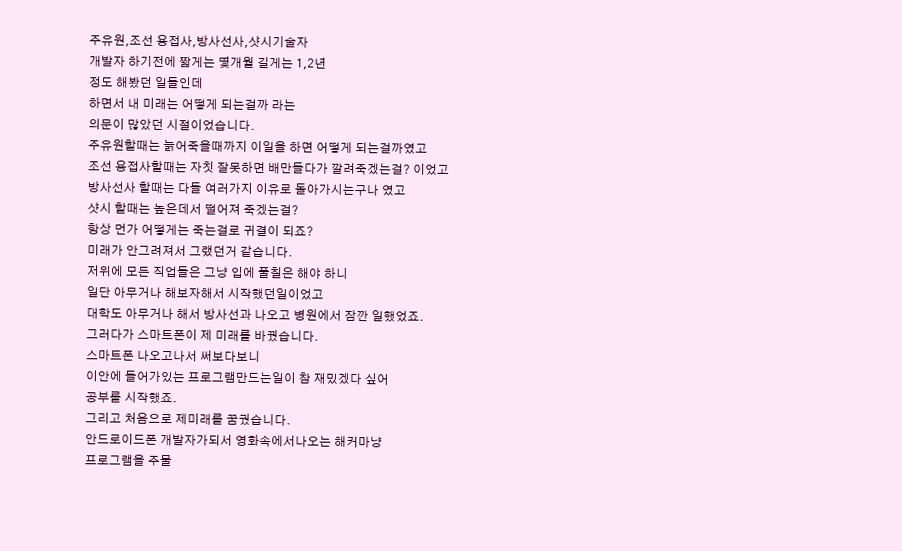주유원,조선 용접사,방사선사,샷시기술자
개발자 하기전에 짧게는 몇개월 길게는 1,2년
정도 해봤던 일들인데
하면서 내 미래는 어떻게 되는걸까 라는
의문이 많았던 시절이었습니다.
주유원할때는 늙어죽을때까지 이일을 하면 어떻게 되는걸까였고
조선 용접사할때는 자칫 잘못하면 배만들다가 깔려죽겠는걸? 이었고
방사선사 할때는 다들 여러가지 이유로 돌아가시는구나 였고
샷시 할때는 높은데서 떨어져 죽겠는걸?
항상 먼가 어떻게는 죽는걸로 귀결이 되죠?
미래가 안그려져서 그랬던거 같습니다.
저위에 모든 직업들은 그냥 입에 풀칠은 해야 하니
일단 아무거나 해보자해서 시작했던일이었고
대학도 아무거나 해서 방사선과 나오고 병원에서 잠깐 일했었죠.
그러다가 스마트폰이 제 미래를 바꿨습니다.
스마트폰 나오고나서 써보다보니
이안에 들어가있는 프로그램만드는일이 참 재밌겠다 싶어
공부를 시작했죠.
그리고 처음으로 제미래를 꿈궜습니다.
안드로이드폰 개발자가되서 영화속에서나오는 해커마냥
프로그램을 주물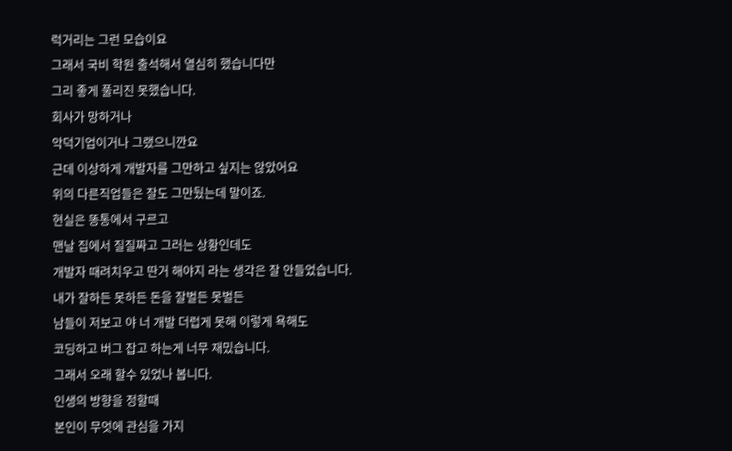럭거리는 그런 모습이요
그래서 국비 학원 출석해서 열심히 했습니다만
그리 좋게 풀리진 못했습니다.
회사가 망하거나
악덕기업이거나 그랬으니깐요
근데 이상하게 개발자를 그만하고 싶지는 않았어요
위의 다른직업들은 잘도 그만뒀는데 말이죠.
현실은 똥통에서 구르고
맨날 집에서 질질짜고 그러는 상황인데도
개발자 때려치우고 딴거 해야지 라는 생각은 잘 안들었습니다.
내가 잘하든 못하든 돈을 잘벌든 못벌든
남들이 저보고 야 너 개발 더럽게 못해 이렇게 욕해도
코딩하고 버그 잡고 하는게 너무 재밌습니다.
그래서 오래 할수 있었나 봅니다.
인생의 방향을 정할때
본인이 무엇에 관심을 가지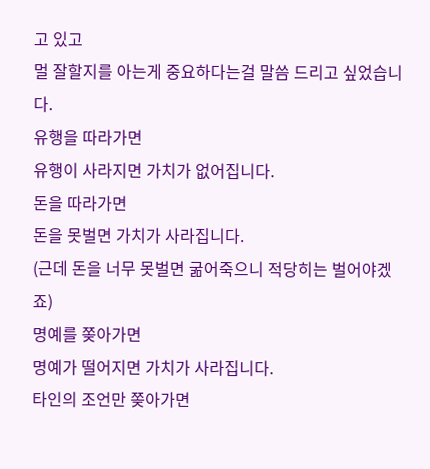고 있고
멀 잘할지를 아는게 중요하다는걸 말씀 드리고 싶었습니다.
유행을 따라가면
유행이 사라지면 가치가 없어집니다.
돈을 따라가면
돈을 못벌면 가치가 사라집니다.
(근데 돈을 너무 못벌면 굶어죽으니 적당히는 벌어야겠죠)
명예를 쫒아가면
명예가 떨어지면 가치가 사라집니다.
타인의 조언만 쫒아가면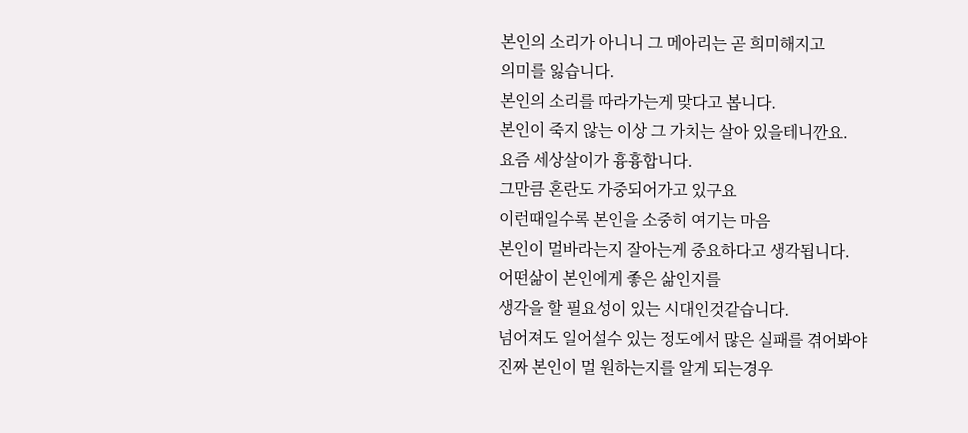본인의 소리가 아니니 그 메아리는 곧 희미해지고
의미를 잃습니다.
본인의 소리를 따라가는게 맞다고 봅니다.
본인이 죽지 않는 이상 그 가치는 살아 있을테니깐요.
요즘 세상살이가 흉흉합니다.
그만큼 혼란도 가중되어가고 있구요
이런때일수록 본인을 소중히 여기는 마음
본인이 멀바라는지 잘아는게 중요하다고 생각됩니다.
어떤삶이 본인에게 좋은 삶인지를
생각을 할 필요성이 있는 시대인것같습니다.
넘어져도 일어설수 있는 정도에서 많은 실패를 겪어봐야
진짜 본인이 멀 원하는지를 알게 되는경우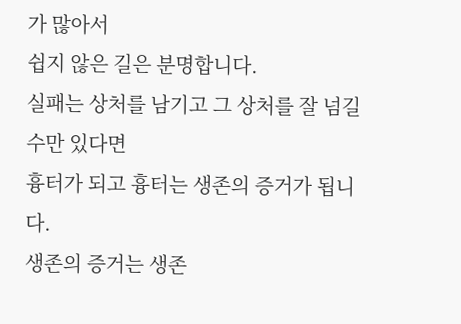가 많아서
쉽지 않은 길은 분명합니다.
실패는 상처를 남기고 그 상처를 잘 넘길수만 있다면
흉터가 되고 흉터는 생존의 증거가 됩니다.
생존의 증거는 생존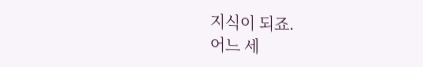지식이 되죠.
어느 세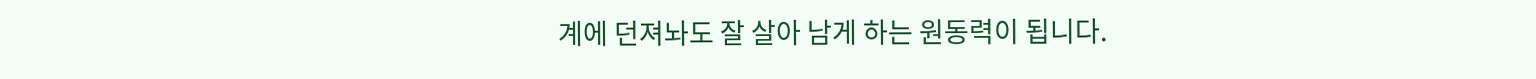계에 던져놔도 잘 살아 남게 하는 원동력이 됩니다.